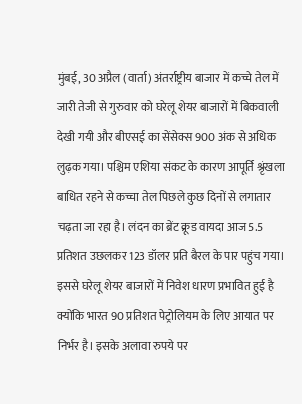मुंबई, 30 अप्रैल (वार्ता) अंतर्राष्ट्रीय बाजार में कच्चे तेल में जारी तेजी से गुरुवार को घरेलू शेयर बाजारों में बिकवाली देखी गयी और बीएसई का सेंसेक्स 900 अंक से अधिक लुढ़क गया। पश्चिम एशिया संकट के कारण आपूर्ति श्रृंखला बाधित रहने से कच्चा तेल पिछले कुछ दिनों से लगातार चढ़ता जा रहा है। लंदन का ब्रेंट क्रूड वायदा आज 5.5 प्रतिशत उछलकर 123 डॉलर प्रति बैरल के पार पहुंच गया। इससे घरेलू शेयर बाजारों में निवेश धारण प्रभावित हुई है क्योंकि भारत 90 प्रतिशत पेट्रोलियम के लिए आयात पर निर्भर है। इसके अलावा रुपये पर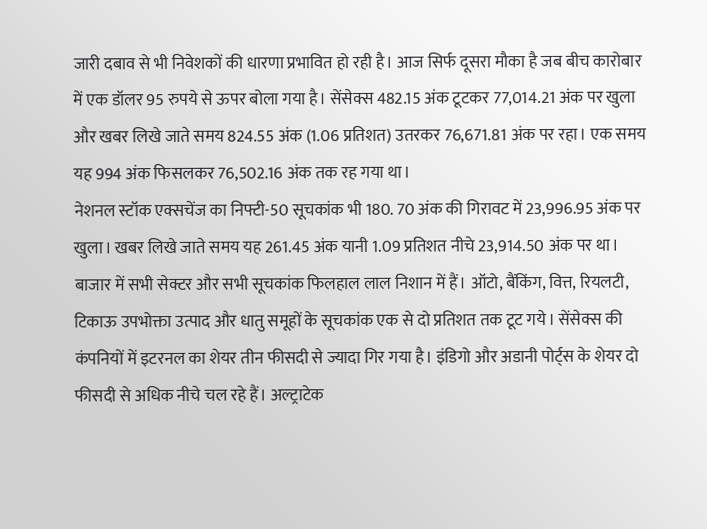जारी दबाव से भी निवेशकों की धारणा प्रभावित हो रही है। आज सिर्फ दूसरा मौका है जब बीच कारोबार में एक डॉलर 95 रुपये से ऊपर बोला गया है। सेंसेक्स 482.15 अंक टूटकर 77,014.21 अंक पर खुला और खबर लिखे जाते समय 824.55 अंक (1.06 प्रतिशत) उतरकर 76,671.81 अंक पर रहा। एक समय यह 994 अंक फिसलकर 76,502.16 अंक तक रह गया था।
नेशनल स्टॉक एक्सचेंज का निफ्टी-50 सूचकांक भी 180. 70 अंक की गिरावट में 23,996.95 अंक पर खुला। खबर लिखे जाते समय यह 261.45 अंक यानी 1.09 प्रतिशत नीचे 23,914.50 अंक पर था।
बाजार में सभी सेक्टर और सभी सूचकांक फिलहाल लाल निशान में हैं। ऑटो, बैंकिंग, वित्त, रियलटी, टिकाऊ उपभोक्ता उत्पाद और धातु समूहों के सूचकांक एक से दो प्रतिशत तक टूट गये। सेंसेक्स की कंपनियों में इटरनल का शेयर तीन फीसदी से ज्यादा गिर गया है। इंडिगो और अडानी पोर्ट्स के शेयर दो फीसदी से अधिक नीचे चल रहे हैं। अल्ट्राटेक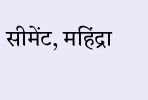सीमेंट, महिंद्रा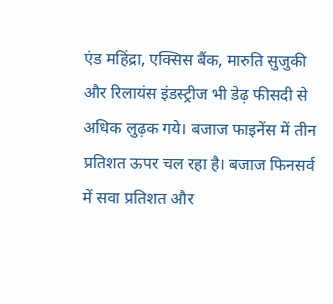एंड महिंद्रा, एक्सिस बैंक, मारुति सुजुकी और रिलायंस इंडस्ट्रीज भी डेढ़ फीसदी से अधिक लुढ़क गये। बजाज फाइनेंस में तीन प्रतिशत ऊपर चल रहा है। बजाज फिनसर्व में सवा प्रतिशत और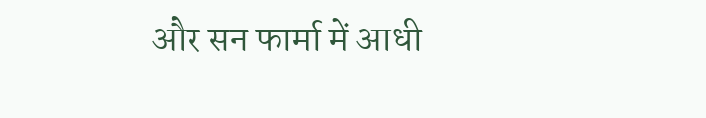और सन फार्मा में आधी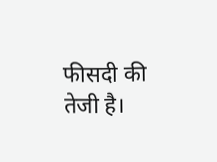फीसदी की तेजी है।